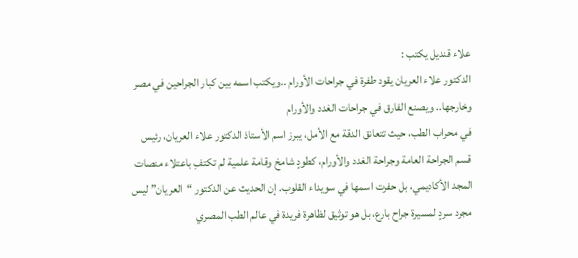علاء قنديل يكتب :
الدكتور علاء العريان يقود طفرة في جراحات الأورام ..ويكتب اسمه بين كبار الجراحين في مصر وخارجها.. ويصنع الفارق في جراحات الغدد والأورام
في محراب الطب، حيث تتعانق الدقة مع الأمل، يبرز اسم الأستاذ الدكتور علاء العريان، رئيس قسم الجراحة العامة وجراحة الغدد والأورام، كطودٍ شامخ وقامة علمية لم تكتفِ باعتلاء منصات المجد الأكاديمي، بل حفرت اسمها في سويداء القلوب. إن الحديث عن الدكتور “العريان” ليس مجرد سردٍ لمسيرة جراح بارع، بل هو توثيق لظاهرة فريدة في عالم الطب المصري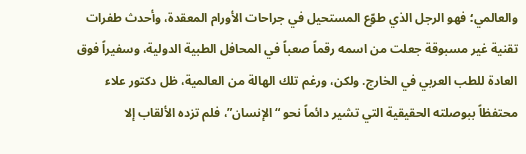والعالمي؛ فهو الرجل الذي طوّع المستحيل في جراحات الأورام المعقدة، وأحدث طفرات تقنية غير مسبوقة جعلت من اسمه رقماً صعباً في المحافل الطبية الدولية، وسفيراً فوق العادة للطب العربي في الخارج. ولكن، ورغم تلك الهالة من العالمية، ظل دكتور علاء محتفظاً ببوصلته الحقيقية التي تشير دائماً نحو “الإنسان”، فلم تزده الألقاب إلا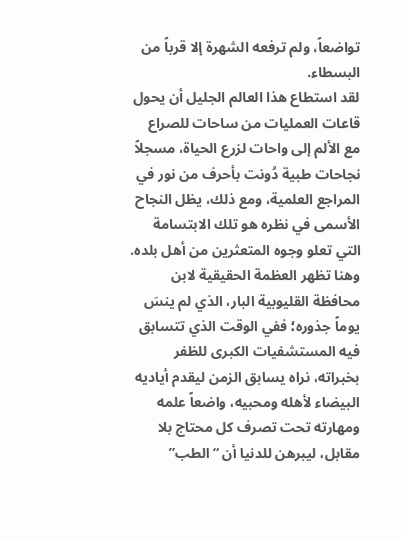تواضعاً، ولم ترفعه الشهرة إلا قرباً من البسطاء.
لقد استطاع هذا العالم الجليل أن يحول قاعات العمليات من ساحات للصراع مع الألم إلى واحات لزرع الحياة، مسجلاً نجاحات طبية دُونت بأحرف من نور في المراجع العلمية، ومع ذلك، يظل النجاح الأسمى في نظره هو تلك الابتسامة التي تعلو وجوه المتعثرين من أهل بلده. وهنا تظهر العظمة الحقيقية لابن محافظة القليوبية البار، الذي لم ينسَ يوماً جذوره؛ ففي الوقت الذي تتسابق فيه المستشفيات الكبرى للظفر بخبراته، نراه يسابق الزمن ليقدم أياديه البيضاء لأهله ومحبيه، واضعاً علمه ومهارته تحت تصرف كل محتاج بلا مقابل، ليبرهن للدنيا أن “الطب”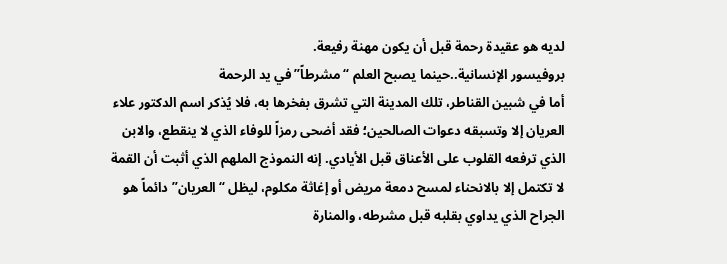لديه هو عقيدة رحمة قبل أن يكون مهنة رفيعة.
بروفيسور الإنسانية..حينما يصبح العلم “مشرطاً” في يد الرحمة
أما في شبين القناطر، تلك المدينة التي تشرق بفخرها به، فلا يُذكر اسم الدكتور علاء العريان إلا وتسبقه دعوات الصالحين؛ فقد أضحى رمزاً للوفاء الذي لا ينقطع، والابن الذي ترفعه القلوب على الأعناق قبل الأيادي. إنه النموذج الملهم الذي أثبت أن القمة لا تكتمل إلا بالانحناء لمسح دمعة مريض أو إغاثة مكلوم، ليظل “العريان” دائماً هو الجراح الذي يداوي بقلبه قبل مشرطه، والمنارة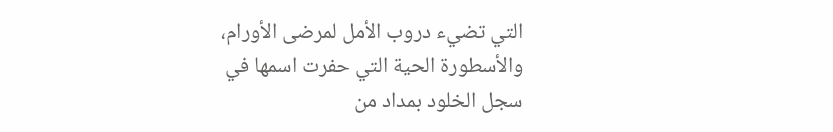التي تضيء دروب الأمل لمرضى الأورام، والأسطورة الحية التي حفرت اسمها في سجل الخلود بمداد من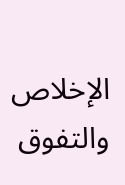الإخلاص والتفوق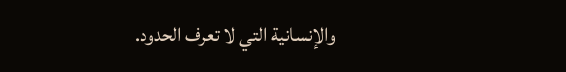والإنسانية التي لا تعرف الحدود.